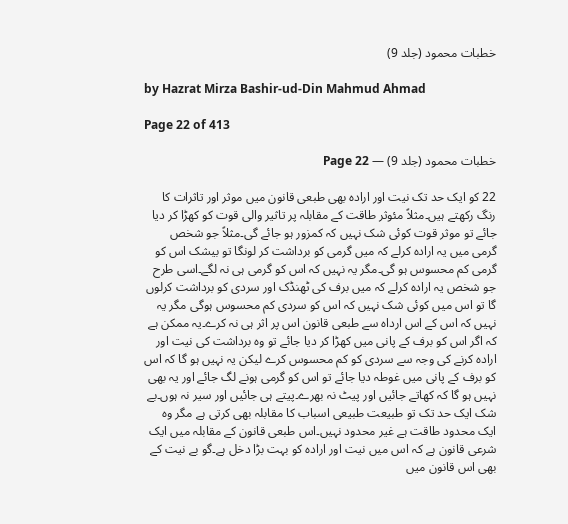خطبات محمود (جلد 9)

by Hazrat Mirza Bashir-ud-Din Mahmud Ahmad

Page 22 of 413

خطبات محمود (جلد 9) — Page 22

22 کو ایک حد تک نیت اور ارادہ بھی طبعی قانون میں موثر اور تاثرات کا رنگ رکھتے ہیں۔مثلاً مئوثر طاقت کے مقابلہ پر تاثیر والی قوت کو کھڑا کر دیا جائے تو موثر قوت کوئی شک نہیں کہ کمزور ہو جائے گی۔مثلاً جو شخص گرمی میں یہ ارادہ کرلے کہ میں گرمی کو برداشت کر لونگا تو بیشک اس کو گرمی کم محسوس ہو گی۔مگر یہ نہیں کہ اس کو گرمی ہی نہ لگے۔اسی طرح جو شخص یہ ارادہ کرلے کہ میں برف کی ٹھنڈک اور سردی کو برداشت کرلوں گا تو اس میں کوئی شک نہیں کہ اس کو سردی کم محسوس ہوگی مگر یہ نہیں کہ اس کے اس ارداہ سے طبعی قانون اس پر اثر ہی نہ کرے۔یہ ممکن ہے کہ اگر اس کو برف کے پانی میں کھڑا کر دیا جائے تو وہ برداشت کی نیت اور ارادہ کرنے کی وجہ سے سردی کو کم محسوس کرے لیکن یہ نہیں ہو گا کہ اس کو برف کے پانی میں غوطہ دیا جائے تو اس کو گرمی ہونے لگ جائے اور یہ بھی نہیں ہو گا کہ کھاتے جائیں اور پیٹ نہ بھرے۔پیتے ہی جائیں اور سیر نہ ہوں۔بے شک ایک حد تک تو طبیعت طبیعی اسباب کا مقابلہ بھی کرتی ہے مگر وہ ایک محدود طاقت ہے غیر محدود نہیں۔اس طبعی قانون کے مقابلہ میں ایک شرعی قانون ہے کہ اس میں نیت اور ارادہ کو بہت بڑا دخل ہے۔گو بے نیت کے بھی اس قانون میں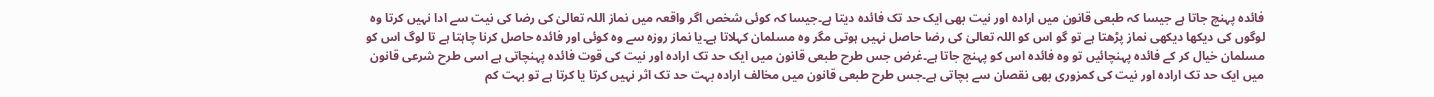فائدہ پہنچ جاتا ہے جیسا کہ طبعی قانون میں ارادہ اور نیت بھی ایک حد تک فائدہ دیتا ہے۔جیسا کہ کوئی شخص اگر واقعہ میں نماز اللہ تعالیٰ کی رضا کی نیت سے ادا نہیں کرتا وہ لوگوں کی دیکھا دیکھی نماز پڑھتا ہے تو گو اس کو اللہ تعالیٰ کی رضا حاصل نہیں ہوتی مگر وہ مسلمان کہلاتا ہے۔یا نماز روزہ سے وہ کوئی اور فائدہ حاصل کرنا چاہتا ہے تا لوگ اس کو مسلمان خیال کر کے فائدہ پہنچائیں تو وہ فائدہ اس کو پہنچ جاتا ہے۔غرض جس طرح طبعی قانون میں ایک حد تک ارادہ اور نیت کی قوت فائدہ پہنچاتی ہے اسی طرح شرعی قانون میں ایک حد تک ارادہ اور نیت کی کمزوری بھی نقصان سے بچاتی ہے۔جس طرح طبعی قانون میں مخالف ارادہ بہت حد تک اثر نہیں کرتا یا کرتا ہے تو بہت کم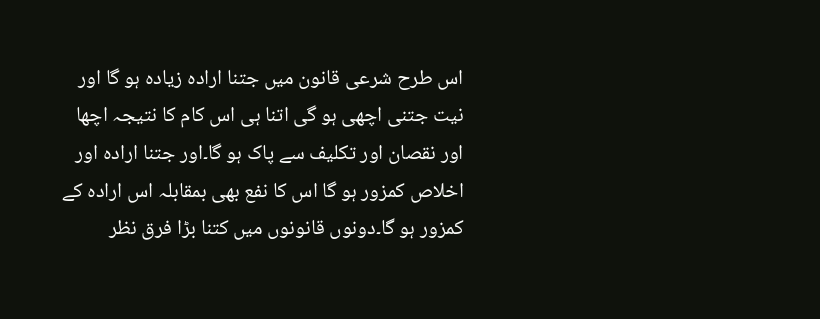اس طرح شرعی قانون میں جتنا ارادہ زیادہ ہو گا اور نیت جتنی اچھی ہو گی اتنا ہی اس کام کا نتیجہ اچھا اور نقصان اور تکلیف سے پاک ہو گا۔اور جتنا ارادہ اور اخلاص کمزور ہو گا اس کا نفع بھی بمقابلہ اس ارادہ کے کمزور ہو گا۔دونوں قانونوں میں کتنا بڑا فرق نظر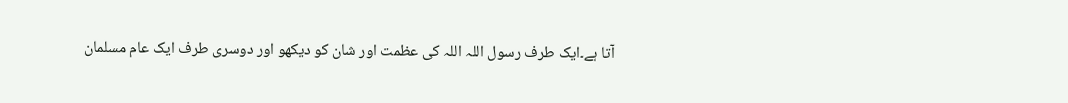آتا ہے۔ایک طرف رسول اللہ اللہ کی عظمت اور شان کو دیکھو اور دوسری طرف ایک عام مسلمان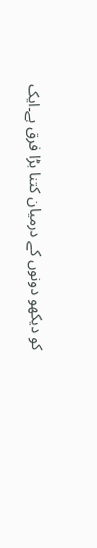کو دیکھو دونوں کے درمیان کتنا بڑا فرق ہے۔ایک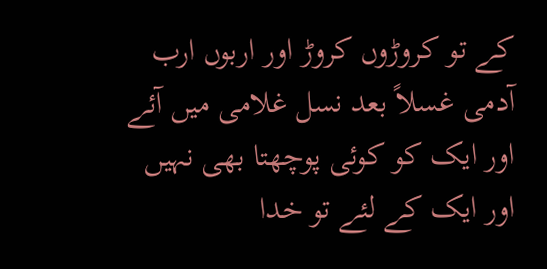کے تو کروڑوں کروڑ اور اربوں ارب آدمی غسلاً بعد نسل غلامی میں آئے اور ایک کو کوئی پوچھتا بھی نہیں اور ایک کے لئے تو خدا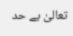تعالیٰ بے حد